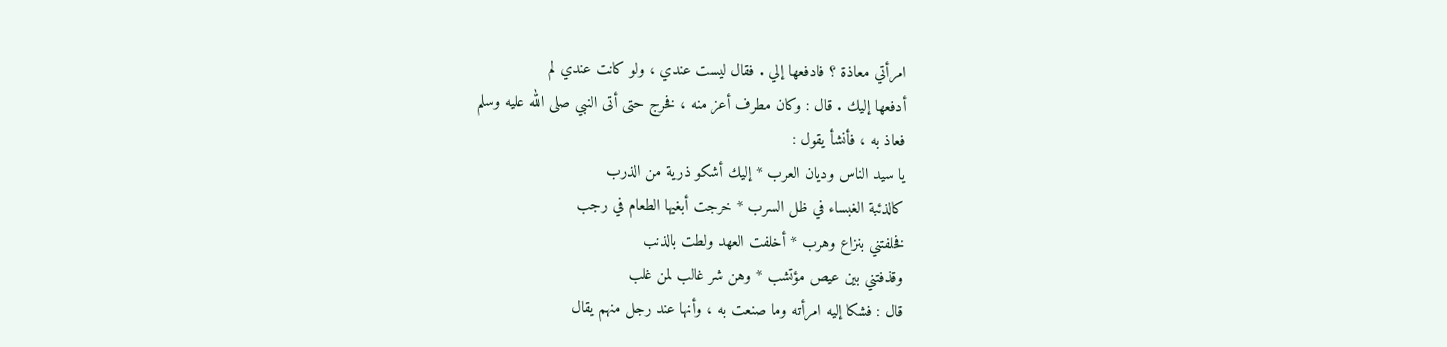امرأتي معاذة ؟ فادفعها إلي . فقال ليست عندي ، ولو كانت عندي لم
أدفعها إليك . قال : وكان مطرف أعز منه ، فخرج حتى أتى النبي صلى الله عليه وسلم
فعاذ به ، فأنشأ يقول :
يا سيد الناس وديان العرب * إليك أشكو ذرية من الذرب
كالذئبة الغبساء في ظل السرب * خرجت أبغيها الطعام في رجب
فخلفتني بنزاع وهرب * أخلفت العهد ولطت بالذنب
وقذفتني بين عيص مؤتشب * وهن شر غالب لمن غلب
قال : فشكا إليه امرأته وما صنعت به ، وأنها عند رجل منهم يقال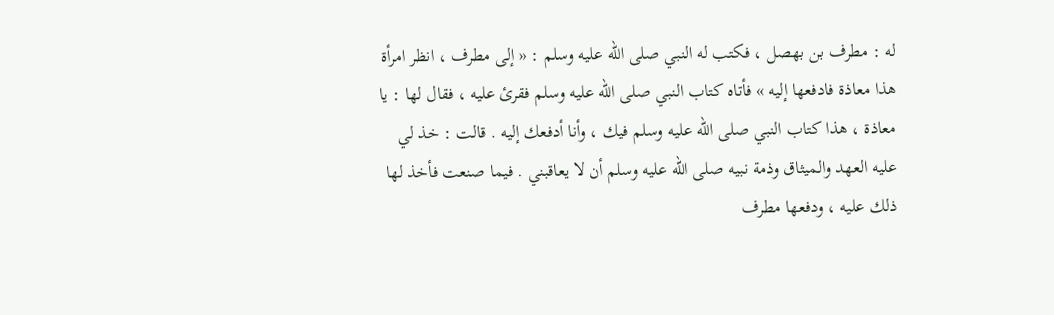له : مطرف بن بهصل ، فكتب له النبي صلى الله عليه وسلم : « إلى مطرف ، انظر امرأة
هذا معاذة فادفعها إليه » فأتاه كتاب النبي صلى الله عليه وسلم فقرئ عليه ، فقال لها : يا
معاذة ، هذا كتاب النبي صلى الله عليه وسلم فيك ، وأنا أدفعك إليه . قالت : خذ لي
عليه العهد والميثاق وذمة نبيه صلى الله عليه وسلم أن لا يعاقبني . فيما صنعت فأخذ لها
ذلك عليه ، ودفعها مطرف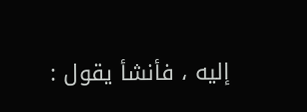إليه ، فأنشأ يقول :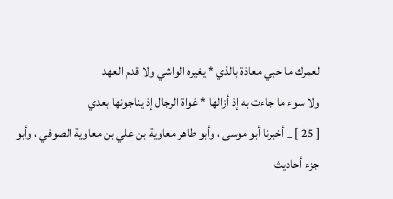لعمرك ما حبي معاذة بالذي * يغيره الواشي ولا قدم العهد
ولا سوء ما جاءت به إذ أزالها * غواة الرجال إذ يناجونها بعدي
[ 25 ] _ أخبرنا أبو موسى ، وأبو طاهر معاوية بن علي بن معاوية الصوفي ، وأبو
جزء أحاديث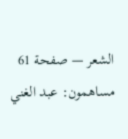الشعر — صفحة 61
مساهمون: عبد الغني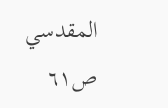المقدسي
ص٦١